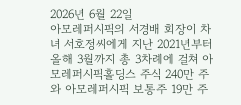2026년 6월 22일
아모레퍼시픽의 서경배 회장이 차녀 서호정씨에게 지난 2021년부터 올해 3월까지 총 3차례에 걸쳐 아모레퍼시픽홀딩스 주식 240만 주와 아모레퍼시픽 보통주 19만 주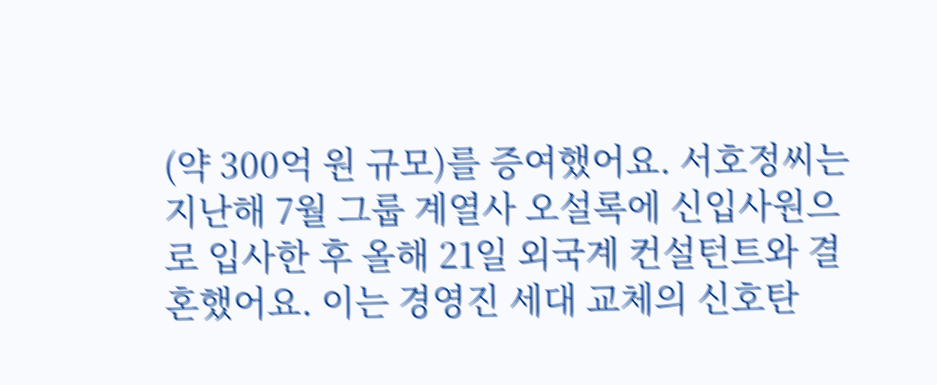(약 300억 원 규모)를 증여했어요. 서호정씨는 지난해 7월 그룹 계열사 오설록에 신입사원으로 입사한 후 올해 21일 외국계 컨설턴트와 결혼했어요. 이는 경영진 세대 교체의 신호탄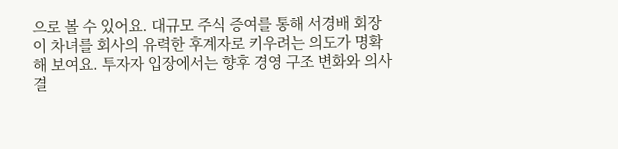으로 볼 수 있어요. 대규모 주식 증여를 통해 서경배 회장이 차녀를 회사의 유력한 후계자로 키우려는 의도가 명확해 보여요. 투자자 입장에서는 향후 경영 구조 변화와 의사결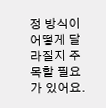정 방식이 어떻게 달라질지 주목할 필요가 있어요.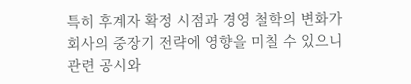특히 후계자 확정 시점과 경영 철학의 변화가 회사의 중장기 전략에 영향을 미칠 수 있으니 관련 공시와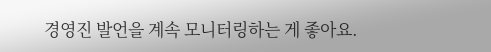경영진 발언을 계속 모니터링하는 게 좋아요.